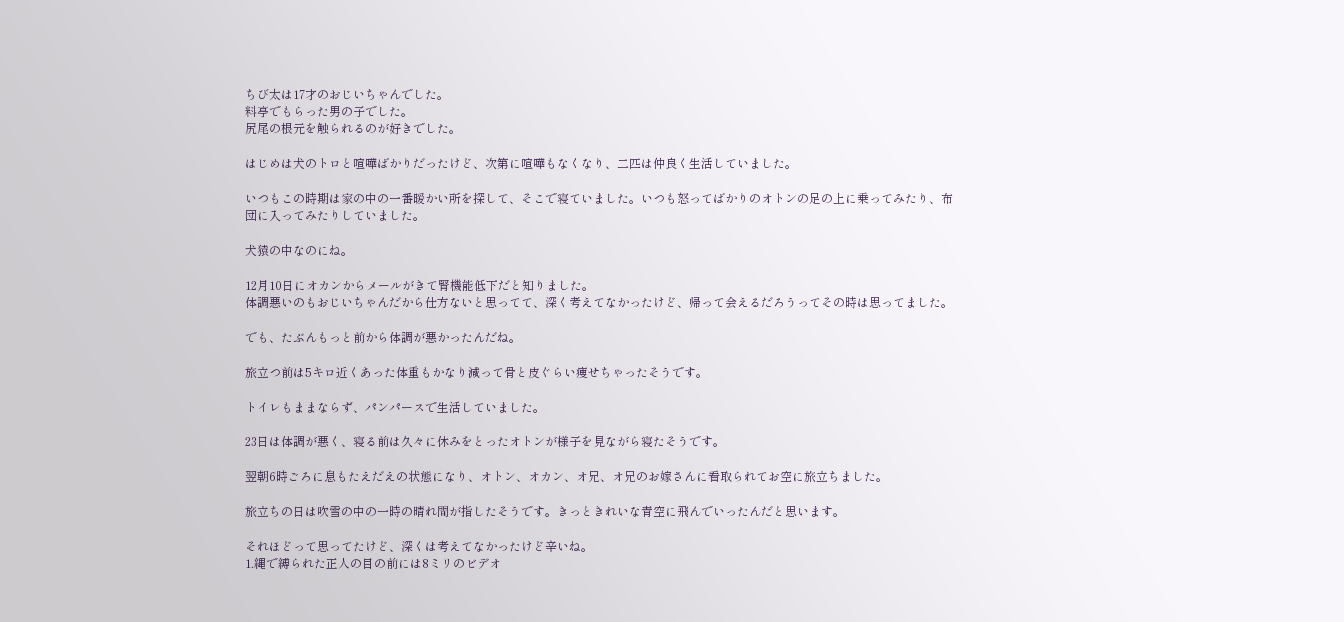ちび太は17才のおじいちゃんでした。
料亭でもらった男の子でした。
尻尾の根元を触られるのが好きでした。

はじめは犬のトロと喧嘩ばかりだったけど、次第に喧嘩もなくなり、二匹は仲良く生活していました。

いつもこの時期は家の中の一番暖かい所を探して、そこで寝ていました。いつも怒ってばかりのオトンの足の上に乗ってみたり、布団に入ってみたりしていました。

犬猿の中なのにね。

12月10日にオカンからメールがきて腎機能低下だと知りました。
体調悪いのもおじいちゃんだから仕方ないと思ってて、深く考えてなかったけど、帰って会えるだろうってその時は思ってました。

でも、たぶんもっと前から体調が悪かったんだね。

旅立つ前は5キロ近くあった体重もかなり減って骨と皮ぐらい痩せちゃったそうです。

トイレもままならず、パンパースで生活していました。

23日は体調が悪く、寝る前は久々に休みをとったオトンが様子を見ながら寝たそうです。

翌朝6時ごろに息もたえだえの状態になり、オトン、オカン、オ兄、オ兄のお嫁さんに看取られてお空に旅立ちました。

旅立ちの日は吹雪の中の一時の晴れ間が指したそうです。きっときれいな青空に飛んでいったんだと思います。

それほどって思ってたけど、深くは考えてなかったけど辛いね。
1.縄で縛られた正人の目の前には8ミリのビデオ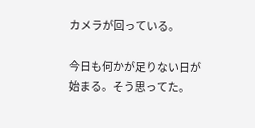カメラが回っている。

今日も何かが足りない日が始まる。そう思ってた。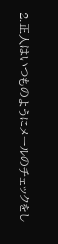2.正人はいつものようにメールのチェックをし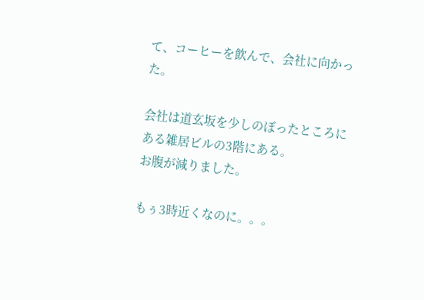て、コーヒーを飲んで、会社に向かった。

会社は道玄坂を少しのぼったところにある雑居ビルの3階にある。
お腹が減りました。

もぅ3時近くなのに。。。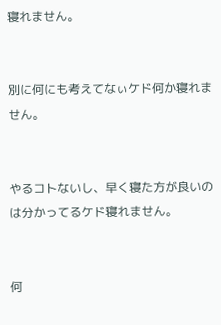寝れません。


別に何にも考えてなぃケド何か寝れません。


やるコトないし、早く寝た方が良いのは分かってるケド寝れません。


何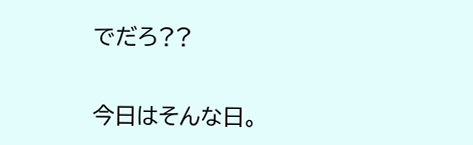でだろ??


今日はそんな日。